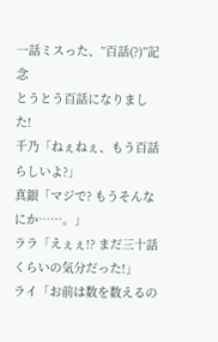一話ミスった、”百話(?)”記念
とうとう百話になりました!
千乃「ねぇねぇ、もう百話らしいよ?」
真銀「マジで? もうそんなにか……。」
ララ「えぇぇ!? まだ三十話くらいの気分だった!」
ライ「お前は数を数えるの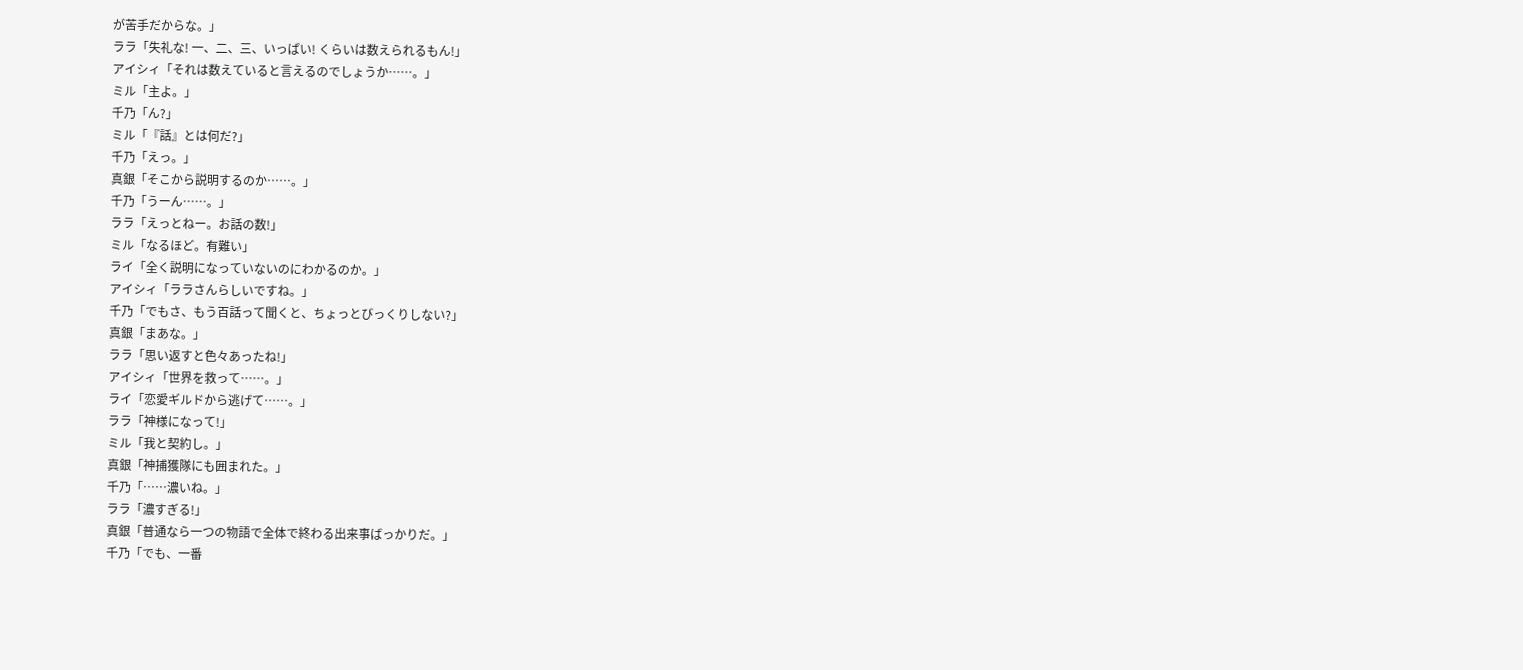が苦手だからな。」
ララ「失礼な! 一、二、三、いっぱい! くらいは数えられるもん!」
アイシィ「それは数えていると言えるのでしょうか……。」
ミル「主よ。」
千乃「ん?」
ミル「『話』とは何だ?」
千乃「えっ。」
真銀「そこから説明するのか……。」
千乃「うーん……。」
ララ「えっとねー。お話の数!」
ミル「なるほど。有難い」
ライ「全く説明になっていないのにわかるのか。」
アイシィ「ララさんらしいですね。」
千乃「でもさ、もう百話って聞くと、ちょっとびっくりしない?」
真銀「まあな。」
ララ「思い返すと色々あったね!」
アイシィ「世界を救って……。」
ライ「恋愛ギルドから逃げて……。」
ララ「神様になって!」
ミル「我と契約し。」
真銀「神捕獲隊にも囲まれた。」
千乃「……濃いね。」
ララ「濃すぎる!」
真銀「普通なら一つの物語で全体で終わる出来事ばっかりだ。」
千乃「でも、一番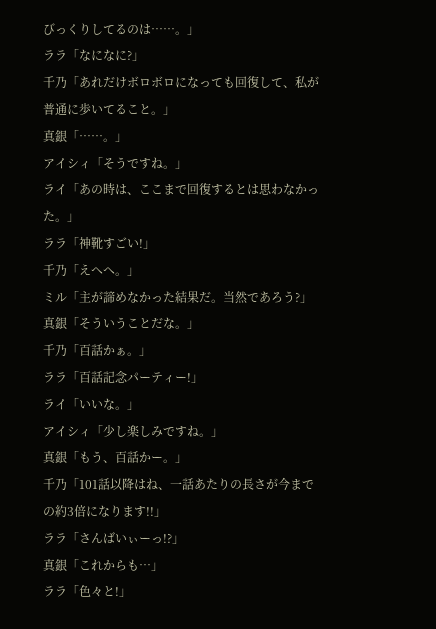びっくりしてるのは……。」
ララ「なになに?」
千乃「あれだけボロボロになっても回復して、私が普通に歩いてること。」
真銀「……。」
アイシィ「そうですね。」
ライ「あの時は、ここまで回復するとは思わなかった。」
ララ「神靴すごい!」
千乃「えへへ。」
ミル「主が諦めなかった結果だ。当然であろう?」
真銀「そういうことだな。」
千乃「百話かぁ。」
ララ「百話記念パーティー!」
ライ「いいな。」
アイシィ「少し楽しみですね。」
真銀「もう、百話かー。」
千乃「101話以降はね、一話あたりの長さが今までの約3倍になります!!」
ララ「さんばいぃーっ!?」
真銀「これからも…」
ララ「色々と!」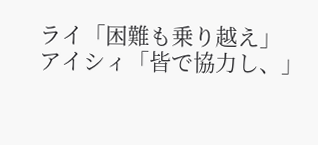ライ「困難も乗り越え」
アイシィ「皆で協力し、」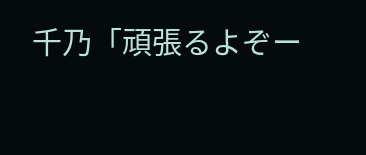千乃「頑張るよぞー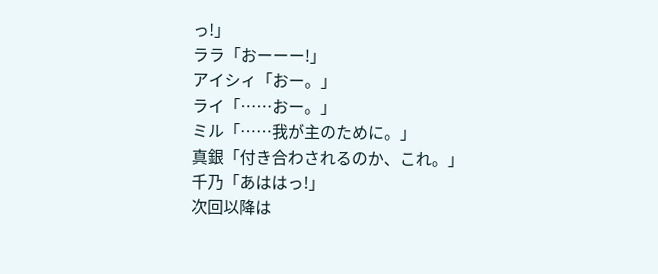っ!」
ララ「おーーー!」
アイシィ「おー。」
ライ「……おー。」
ミル「……我が主のために。」
真銀「付き合わされるのか、これ。」
千乃「あははっ!」
次回以降は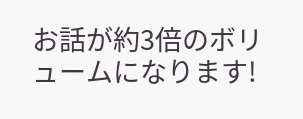お話が約3倍のボリュームになります!